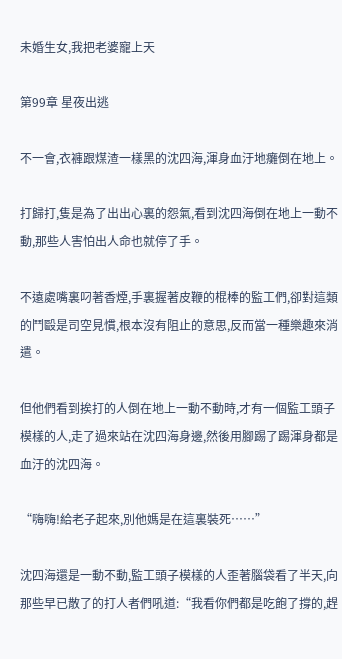未婚生女,我把老婆寵上天

第99章 星夜出逃

不一會,衣褲跟煤渣一樣黑的沈四海,渾身血汙地癱倒在地上。

打歸打,隻是為了出出心裏的怨氣,看到沈四海倒在地上一動不動,那些人害怕出人命也就停了手。

不遠處嘴裏叼著香煙,手裏握著皮鞭的棍棒的監工們,卻對這類的鬥毆是司空見慣,根本沒有阻止的意思,反而當一種樂趣來消遣。

但他們看到挨打的人倒在地上一動不動時,才有一個監工頭子模樣的人,走了過來站在沈四海身邊,然後用腳踢了踢渾身都是血汙的沈四海。

“嗨嗨!給老子起來,別他媽是在這裏裝死……”

沈四海還是一動不動,監工頭子模樣的人歪著腦袋看了半天,向那些早已散了的打人者們吼道:“我看你們都是吃飽了撐的,趕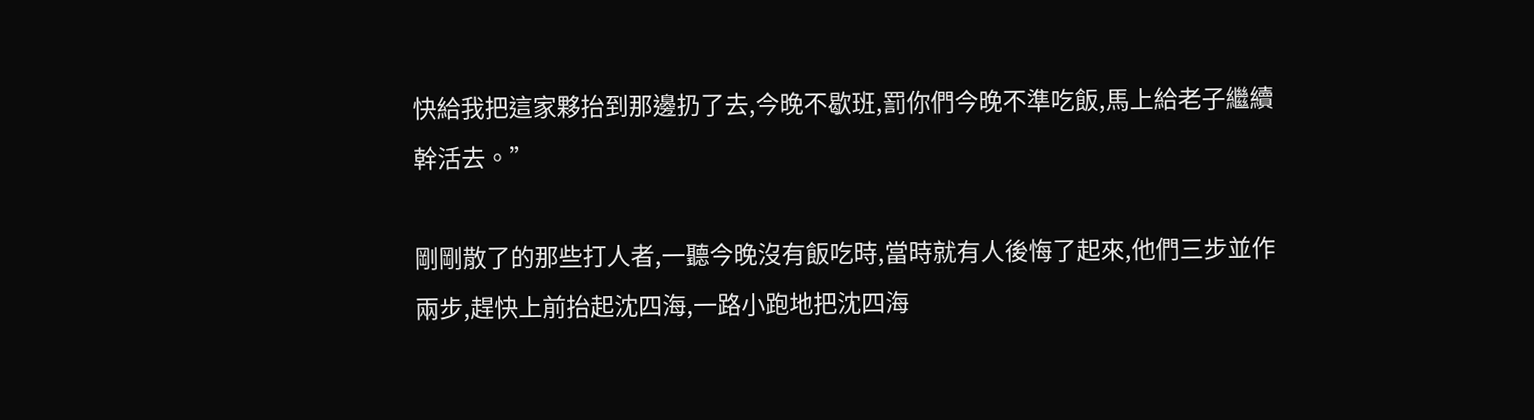快給我把這家夥抬到那邊扔了去,今晚不歇班,罰你們今晚不準吃飯,馬上給老子繼續幹活去。”

剛剛散了的那些打人者,一聽今晚沒有飯吃時,當時就有人後悔了起來,他們三步並作兩步,趕快上前抬起沈四海,一路小跑地把沈四海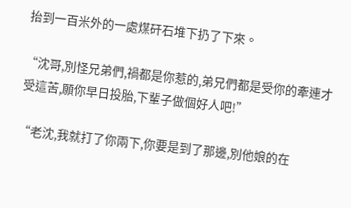抬到一百米外的一處煤矸石堆下扔了下來。

“沈哥,別怪兄弟們,禍都是你惹的,弟兄們都是受你的牽連才受這苦,願你早日投胎,下輩子做個好人吧!”

“老沈,我就打了你兩下,你要是到了那邊,別他娘的在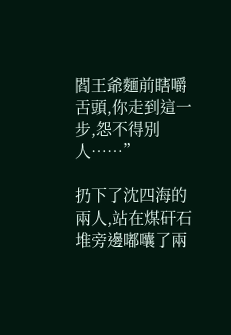閻王爺麵前瞎嚼舌頭,你走到這一步,怨不得別人……”

扔下了沈四海的兩人,站在煤矸石堆旁邊嘟囔了兩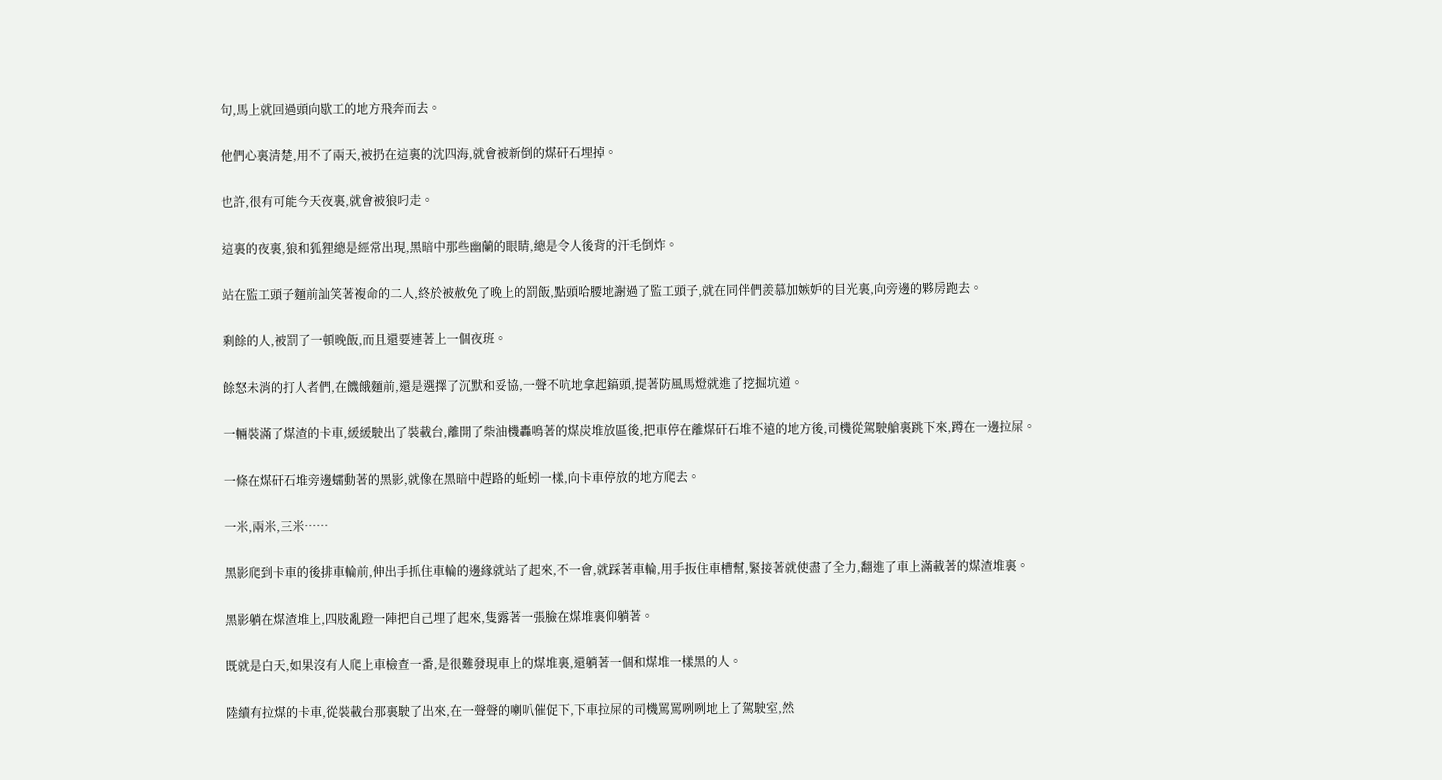句,馬上就回過頭向歇工的地方飛奔而去。

他們心裏清楚,用不了兩天,被扔在這裏的沈四海,就會被新倒的煤矸石埋掉。

也許,很有可能今天夜裏,就會被狼叼走。

這裏的夜裏,狼和狐狸總是經常出現,黑暗中那些幽蘭的眼睛,總是令人後背的汗毛倒炸。

站在監工頭子麵前訕笑著複命的二人,終於被赦免了晚上的罰飯,點頭哈腰地謝過了監工頭子,就在同伴們羨慕加嫉妒的目光裏,向旁邊的夥房跑去。

剩餘的人,被罰了一頓晚飯,而且還要連著上一個夜班。

餘怒未消的打人者們,在饑餓麵前,還是選擇了沉默和妥協,一聲不吭地拿起鎬頭,提著防風馬燈就進了挖掘坑道。

一輛裝滿了煤渣的卡車,緩緩駛出了裝載台,離開了柴油機轟鳴著的煤炭堆放區後,把車停在離煤矸石堆不遠的地方後,司機從駕駛艙裏跳下來,蹲在一邊拉屎。

一條在煤矸石堆旁邊蠕動著的黑影,就像在黑暗中趕路的蚯蚓一樣,向卡車停放的地方爬去。

一米,兩米,三米……

黑影爬到卡車的後排車輪前,伸出手抓住車輪的邊緣就站了起來,不一會,就踩著車輪,用手扳住車槽幫,緊接著就使盡了全力,翻進了車上滿載著的煤渣堆裏。

黑影躺在煤渣堆上,四肢亂蹬一陣把自己埋了起來,隻露著一張臉在煤堆裏仰躺著。

既就是白天,如果沒有人爬上車檢查一番,是很難發現車上的煤堆裏,還躺著一個和煤堆一樣黑的人。

陸續有拉煤的卡車,從裝載台那裏駛了出來,在一聲聲的喇叭催促下,下車拉屎的司機罵罵咧咧地上了駕駛室,然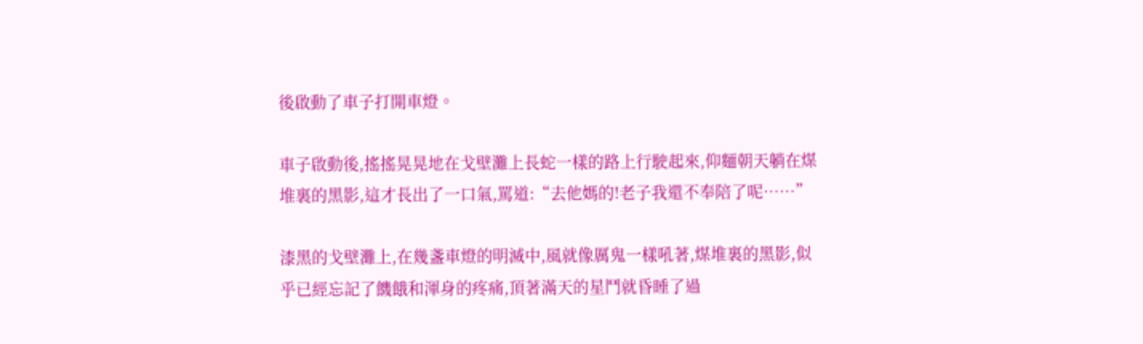後啟動了車子打開車燈。

車子啟動後,搖搖晃晃地在戈壁灘上長蛇一樣的路上行駛起來,仰麵朝天躺在煤堆裏的黑影,這才長出了一口氣,罵道:“去他媽的!老子我還不奉陪了呢……”

漆黑的戈壁灘上,在幾盞車燈的明滅中,風就像厲鬼一樣吼著,煤堆裏的黑影,似乎已經忘記了饑餓和渾身的疼痛,頂著滿天的星鬥就昏睡了過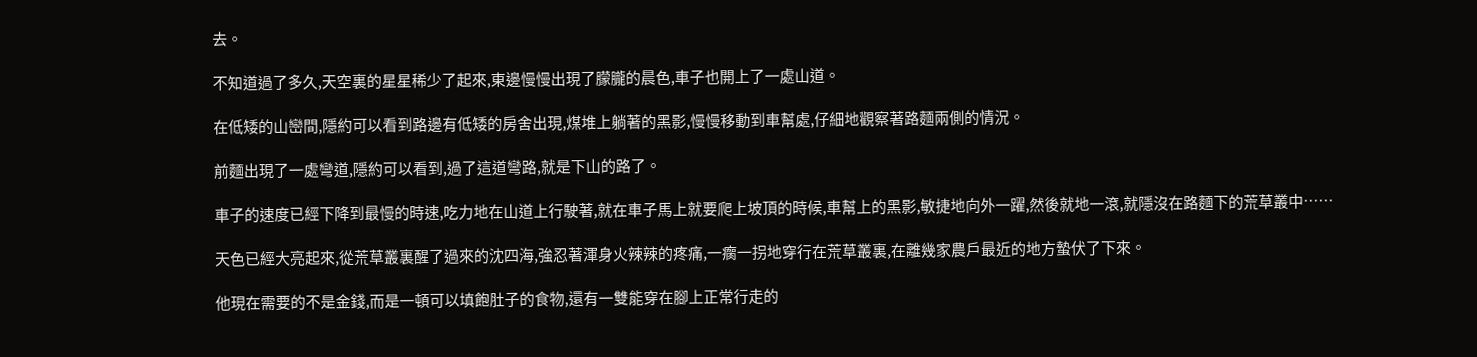去。

不知道過了多久,天空裏的星星稀少了起來,東邊慢慢出現了朦朧的晨色,車子也開上了一處山道。

在低矮的山巒間,隱約可以看到路邊有低矮的房舍出現,煤堆上躺著的黑影,慢慢移動到車幫處,仔細地觀察著路麵兩側的情況。

前麵出現了一處彎道,隱約可以看到,過了這道彎路,就是下山的路了。

車子的速度已經下降到最慢的時速,吃力地在山道上行駛著,就在車子馬上就要爬上坡頂的時候,車幫上的黑影,敏捷地向外一躍,然後就地一滾,就隱沒在路麵下的荒草叢中……

天色已經大亮起來,從荒草叢裏醒了過來的沈四海,強忍著渾身火辣辣的疼痛,一瘸一拐地穿行在荒草叢裏,在離幾家農戶最近的地方蟄伏了下來。

他現在需要的不是金錢,而是一頓可以填飽肚子的食物,還有一雙能穿在腳上正常行走的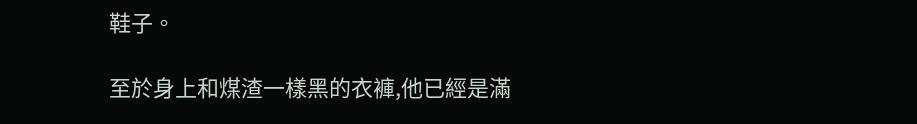鞋子。

至於身上和煤渣一樣黑的衣褲,他已經是滿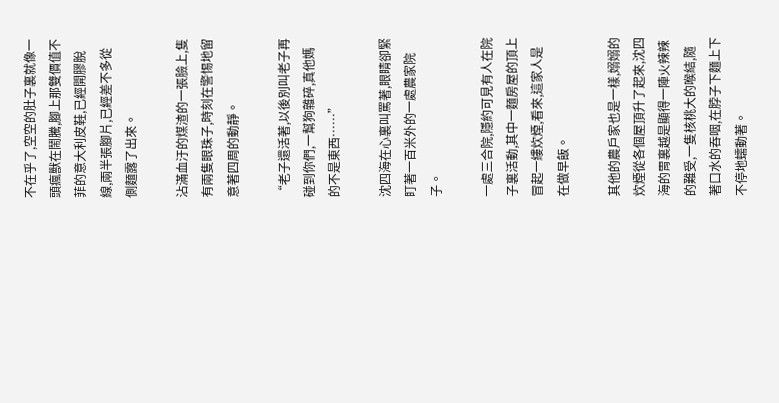不在乎了,空空的肚子裏就像一頭瘋獸在鬧騰,腳上那雙價值不菲的意大利皮鞋,已經開膠脫線,兩半張腳片,已經差不多從側麵露了出來。

沾滿血汙的煤渣的一張臉上,隻有兩隻眼珠子,時刻在警惕地留意著四周的動靜。

“老子還活著,以後別叫老子再碰到你們,一幫狗雜碎,真他媽的不是東西……”

沈四海在心裏叫罵著,眼睛卻緊盯著一百米外的一處農家院子。

一處三合院,隱約可見有人在院子裏活動,其中一麵房屋的頂上冒起一縷炊煙,看來,這家人是在做早飯。

其他的農戶家也是一樣,嫋嫋的炊煙從各個屋頂升了起來,沈四海的胃裏越是顯得一陣火辣辣的難受,一隻核桃大的喉結,隨著口水的吞咽,在脖子下麵上下不停地蠕動著。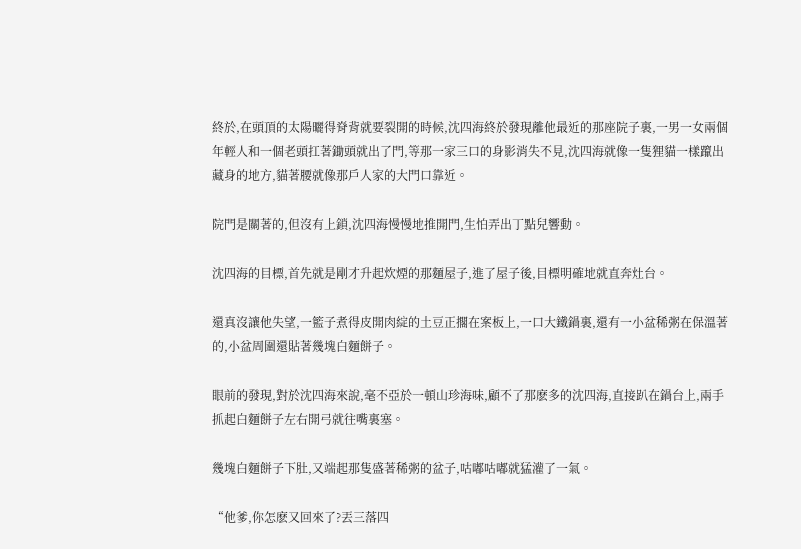終於,在頭頂的太陽曬得脊背就要裂開的時候,沈四海終於發現離他最近的那座院子裏,一男一女兩個年輕人和一個老頭扛著鋤頭就出了門,等那一家三口的身影消失不見,沈四海就像一隻狸貓一樣躥出藏身的地方,貓著腰就像那戶人家的大門口靠近。

院門是關著的,但沒有上鎖,沈四海慢慢地推開門,生怕弄出丁點兒響動。

沈四海的目標,首先就是剛才升起炊煙的那麵屋子,進了屋子後,目標明確地就直奔灶台。

還真沒讓他失望,一籃子煮得皮開肉綻的土豆正擱在案板上,一口大鐵鍋裏,還有一小盆稀粥在保溫著的,小盆周圍還貼著幾塊白麵餅子。

眼前的發現,對於沈四海來說,毫不亞於一頓山珍海味,顧不了那麽多的沈四海,直接趴在鍋台上,兩手抓起白麵餅子左右開弓就往嘴裏塞。

幾塊白麵餅子下肚,又端起那隻盛著稀粥的盆子,咕嘟咕嘟就猛灌了一氣。

“他爹,你怎麽又回來了?丟三落四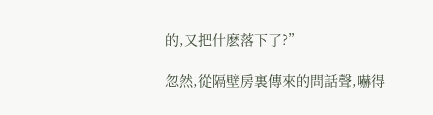的,又把什麽落下了?”

忽然,從隔壁房裏傳來的問話聲,嚇得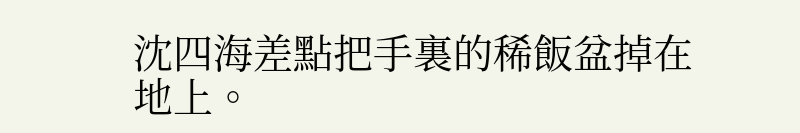沈四海差點把手裏的稀飯盆掉在地上。